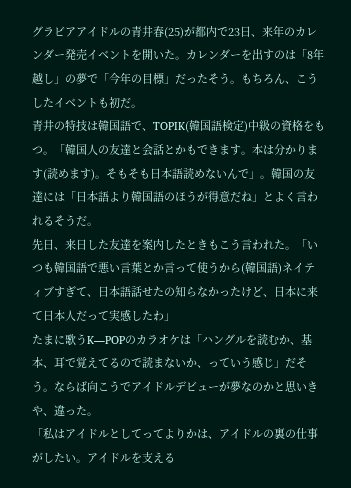グラビアアイドルの青井春(25)が都内で23日、来年のカレンダー発売イベントを開いた。カレンダーを出すのは「8年越し」の夢で「今年の目標」だったそう。もちろん、こうしたイベントも初だ。
青井の特技は韓国語で、TOPIK(韓国語検定)中級の資格をもつ。「韓国人の友達と会話とかもできます。本は分かります(読めます)。そもそも日本語読めないんで」。韓国の友達には「日本語より韓国語のほうが得意だね」とよく言われるそうだ。
先日、来日した友達を案内したときもこう言われた。「いつも韓国語で悪い言葉とか言って使うから(韓国語)ネイティブすぎて、日本語話せたの知らなかったけど、日本に来て日本人だって実感したわ」
たまに歌うK―POPのカラオケは「ハングルを読むか、基本、耳で覚えてるので読まないか、っていう感じ」だそう。ならば向こうでアイドルデビューが夢なのかと思いきや、違った。
「私はアイドルとしてってよりかは、アイドルの裏の仕事がしたい。アイドルを支える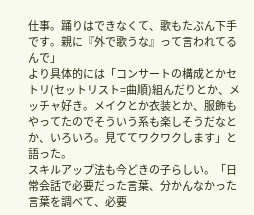仕事。踊りはできなくて、歌もたぶん下手です。親に『外で歌うな』って言われてるんで」
より具体的には「コンサートの構成とかセトリ(セットリスト=曲順)組んだりとか、メッチャ好き。メイクとか衣装とか、服飾もやってたのでそういう系も楽しそうだなとか、いろいろ。見ててワクワクします」と語った。
スキルアップ法も今どきの子らしい。「日常会話で必要だった言葉、分かんなかった言葉を調べて、必要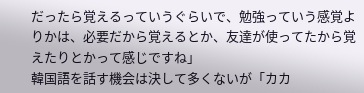だったら覚えるっていうぐらいで、勉強っていう感覚よりかは、必要だから覚えるとか、友達が使ってたから覚えたりとかって感じですね」
韓国語を話す機会は決して多くないが「カカ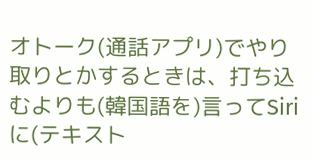オトーク(通話アプリ)でやり取りとかするときは、打ち込むよりも(韓国語を)言ってSiriに(テキスト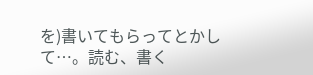を)書いてもらってとかして…。読む、書く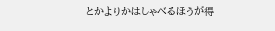とかよりかはしゃべるほうが得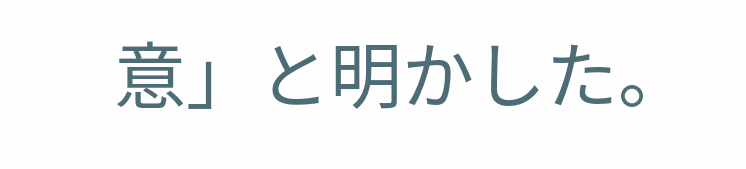意」と明かした。